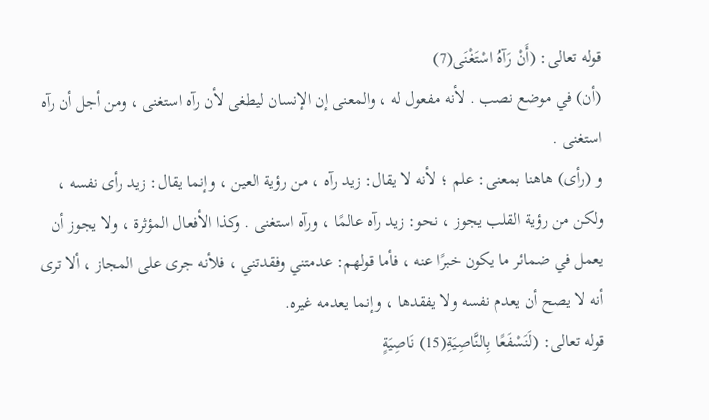قوله تعالى: (أَنْ رَآهُ اسْتَغْنَى(7)
(أن) في موضع نصب . لأنه مفعول له ، والمعنى إن الإنسان ليطغى لأن رآه استغنى ، ومن أجل أن رآه استغنى .
و (رأى) هاهنا بمعنى: علم ؛ لأنه لا يقال: زيد رآه ، من رؤية العين ، وإنما يقال: زيد رأى نفسه ،
ولكن من رؤية القلب يجوز ، نحو: زيد رآه عالمًا ، ورآه استغنى . وكذا الأفعال المؤثرة ، ولا يجوز أن
يعمل في ضمائر ما يكون خبرًا عنه ، فأما قولهم: عدمتني وفقدتني ، فلأنه جرى على المجاز ، ألا ترى
أنه لا يصح أن يعدم نفسه ولا يفقدها ، وإنما يعدمه غيره.
قوله تعالى: (لَنَسْفَعًا بِالنَّاصِيَةِ(15) نَاصِيَةٍ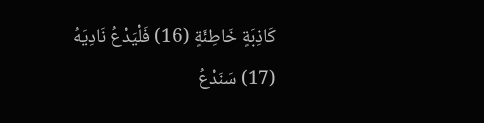كَاذِبَةٍ خَاطِئَةٍ (16) فَلْيَدْعُ نَادِيَهُ (17) سَنَدْعُ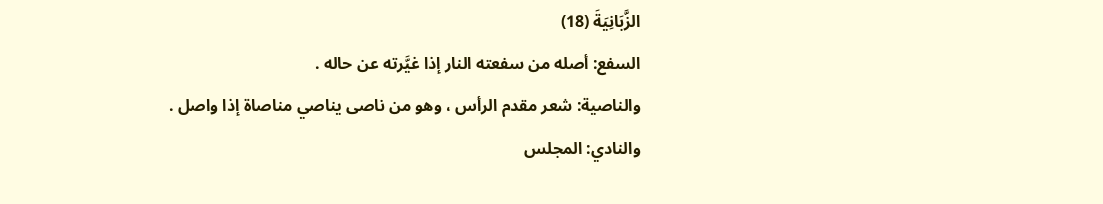الزَّبَانِيَةَ (18)
السفع: أصله من سفعته النار إذا غيَّرته عن حاله .
والناصية: شعر مقدم الرأس ، وهو من ناصى يناصي مناصاة إذا واصل .
والنادي: المجلس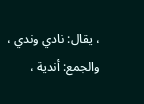، يقال: نادي وندي ، والجمع: أندية ،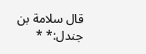قال سلامة بن جندل:* *